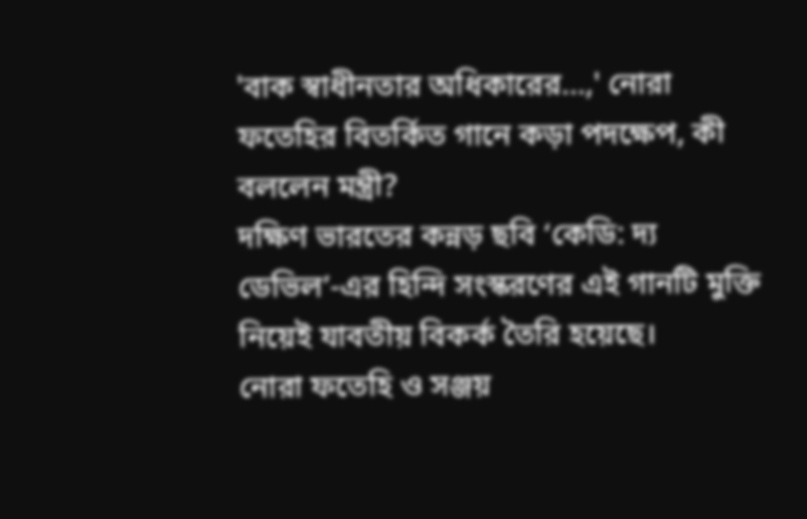'বাক স্বাধীনতার অধিকারের...,' নোরা ফতেহির বিতর্কিত গানে কড়া পদক্ষেপ, কী বললেন মন্ত্রী?
দক্ষিণ ভারতের কন্নড় ছবি ‘কেডি: দ্য ডেভিল’-এর হিন্দি সংস্করণের এই গানটি মুক্তি নিয়েই যাবতীয় বিকর্ক তৈরি হয়েছে।
নোরা ফতেহি ও সঞ্জয়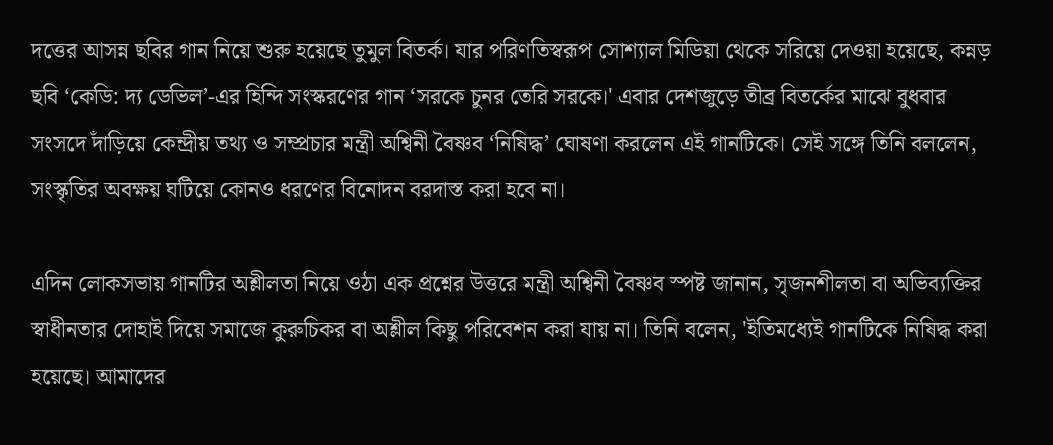দত্তের আসন্ন ছবির গান নিয়ে শুরু হয়েছে তুমুল বিতর্ক। যার পরিণতিস্বরূপ সোশ্যাল মিডিয়া থেকে সরিয়ে দেওয়া হয়েছে, কন্নড় ছবি ‘কেডি: দ্য ডেভিল’-এর হিন্দি সংস্করণের গান ‘সরকে চুনর তেরি সরকে।' এবার দেশজুড়ে তীব্র বিতর্কের মাঝে বুধবার সংসদে দাঁড়িয়ে কেন্দ্রীয় তথ্য ও সম্প্রচার মন্ত্রী অশ্বিনী বৈষ্ণব ‘নিষিদ্ধ’ ঘোষণা করলেন এই গানটিকে। সেই সঙ্গে তিনি বললেন, সংস্কৃতির অবক্ষয় ঘটিয়ে কোনও ধরণের বিনোদন বরদাস্ত করা হবে না।

এদিন লোকসভায় গানটির অশ্লীলতা নিয়ে ওঠা এক প্রশ্নের উত্তরে মন্ত্রী অশ্বিনী বৈষ্ণব স্পষ্ট জানান, সৃজনশীলতা বা অভিব্যক্তির স্বাধীনতার দোহাই দিয়ে সমাজে কুরুচিকর বা অশ্লীল কিছু পরিবেশন করা যায় না। তিনি বলেন, 'ইতিমধ্যেই গানটিকে নিষিদ্ধ করা হয়েছে। আমাদের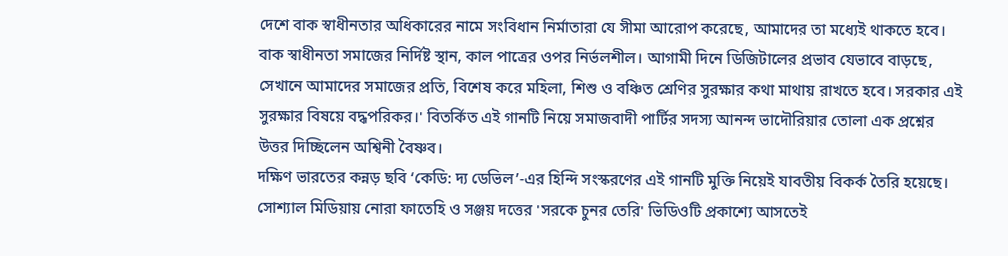দেশে বাক স্বাধীনতার অধিকারের নামে সংবিধান নির্মাতারা যে সীমা আরোপ করেছে, আমাদের তা মধ্যেই থাকতে হবে। বাক স্বাধীনতা সমাজের নির্দিষ্ট স্থান, কাল পাত্রের ওপর নির্ভলশীল। আগামী দিনে ডিজিটালের প্রভাব যেভাবে বাড়ছে, সেখানে আমাদের সমাজের প্রতি, বিশেষ করে মহিলা, শিশু ও বঞ্চিত শ্রেণির সুরক্ষার কথা মাথায় রাখতে হবে। সরকার এই সুরক্ষার বিষয়ে বদ্ধপরিকর।' বিতর্কিত এই গানটি নিয়ে সমাজবাদী পার্টির সদস্য আনন্দ ভাদৌরিয়ার তোলা এক প্রশ্নের উত্তর দিচ্ছিলেন অশ্বিনী বৈষ্ণব।
দক্ষিণ ভারতের কন্নড় ছবি ‘কেডি: দ্য ডেভিল’-এর হিন্দি সংস্করণের এই গানটি মুক্তি নিয়েই যাবতীয় বিকর্ক তৈরি হয়েছে। সোশ্যাল মিডিয়ায় নোরা ফাতেহি ও সঞ্জয় দত্তের 'সরকে চুনর তেরি' ভিডিওটি প্রকাশ্যে আসতেই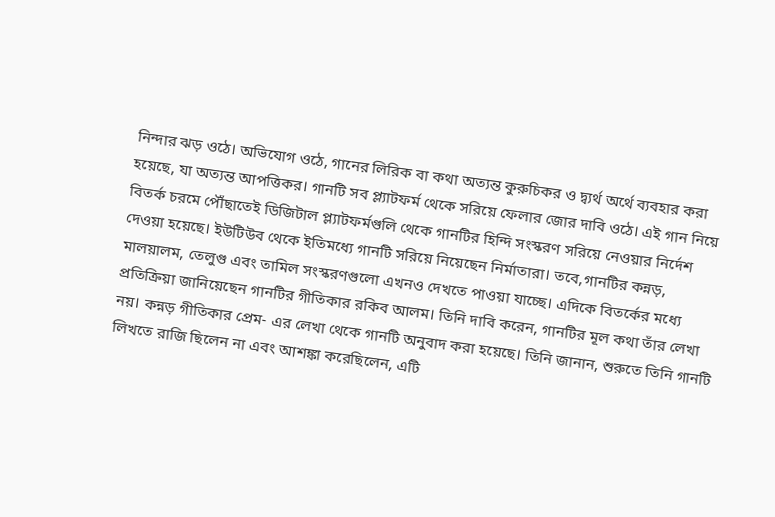নিন্দার ঝড় ওঠে। অভিযোগ ওঠে, গানের লিরিক বা কথা অত্যন্ত কুরুচিকর ও দ্ব্যর্থ অর্থে ব্যবহার করা হয়েছে, যা অত্যন্ত আপত্তিকর। গানটি সব প্ল্যাটফর্ম থেকে সরিয়ে ফেলার জোর দাবি ওঠে। এই গান নিয়ে বিতর্ক চরমে পৌঁছাতেই ডিজিটাল প্ল্যাটফর্মগুলি থেকে গানটির হিন্দি সংস্করণ সরিয়ে নেওয়ার নির্দেশ দেওয়া হয়েছে। ইউটিউব থেকে ইতিমধ্যে গানটি সরিয়ে নিয়েছেন নির্মাতারা। তবে,গানটির কন্নড়, মালয়ালম, তেলুগু এবং তামিল সংস্করণগুলো এখনও দেখতে পাওয়া যাচ্ছে। এদিকে বিতর্কের মধ্যে প্রতিক্রিয়া জানিয়েছেন গানটির গীতিকার রকিব আলম। তিনি দাবি করেন, গানটির মূল কথা তাঁর লেখা নয়। কন্নড় গীতিকার প্রেম- এর লেখা থেকে গানটি অনুবাদ করা হয়েছে। তিনি জানান, শুরুতে তিনি গানটি লিখতে রাজি ছিলেন না এবং আশঙ্কা করেছিলেন, এটি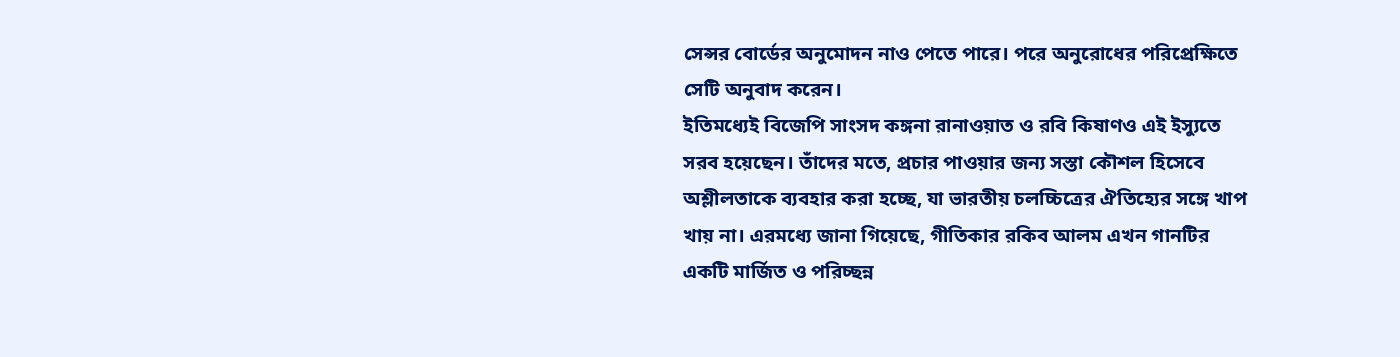সেন্সর বোর্ডের অনুমোদন নাও পেতে পারে। পরে অনুরোধের পরিপ্রেক্ষিতে সেটি অনুবাদ করেন।
ইতিমধ্যেই বিজেপি সাংসদ কঙ্গনা রানাওয়াত ও রবি কিষাণও এই ইস্যুতে সরব হয়েছেন। তাঁদের মতে, প্রচার পাওয়ার জন্য সস্তা কৌশল হিসেবে অশ্লীলতাকে ব্যবহার করা হচ্ছে, যা ভারতীয় চলচ্চিত্রের ঐতিহ্যের সঙ্গে খাপ খায় না। এরমধ্যে জানা গিয়েছে, গীতিকার রকিব আলম এখন গানটির একটি মার্জিত ও পরিচ্ছন্ন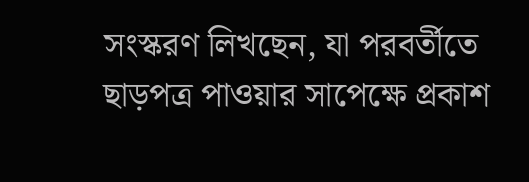সংস্করণ লিখছেন, যা পরবর্তীতে ছাড়পত্র পাওয়ার সাপেক্ষে প্রকাশ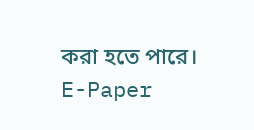করা হতে পারে।
E-Paper